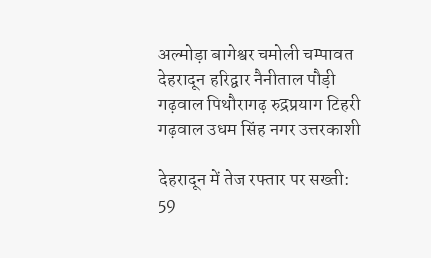अल्मोड़ा बागेश्वर चमोली चम्पावत देहरादून हरिद्वार नैनीताल पौड़ी गढ़वाल पिथौरागढ़ रुद्रप्रयाग टिहरी गढ़वाल उधम सिंह नगर उत्तरकाशी

देहरादून में तेज रफ्तार पर सख्ती: 59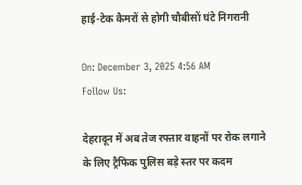हाई-टेक कैमरों से होगी चौबीसों घंटे निगरानी

On: December 3, 2025 4:56 AM
Follow Us:

देहरादून में अब तेज रफ्तार वाहनों पर रोक लगाने के लिए ट्रैफिक पुलिस बड़े स्तर पर कदम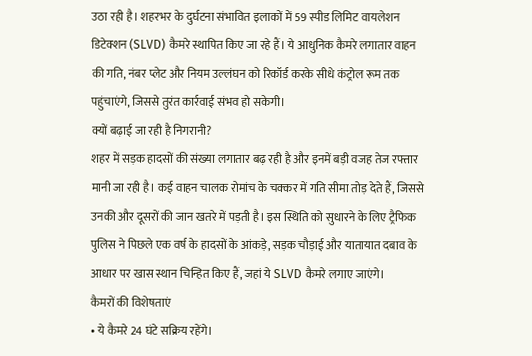उठा रही है। शहरभर के दुर्घटना संभावित इलाकों में 59 स्पीड लिमिट वायलेशन डिटेक्शन (SLVD) कैमरे स्थापित किए जा रहे हैं। ये आधुनिक कैमरे लगातार वाहन की गति, नंबर प्लेट और नियम उल्लंघन को रिकॉर्ड करके सीधे कंट्रोल रूम तक पहुंचाएंगे, जिससे तुरंत कार्रवाई संभव हो सकेगी।
क्यों बढ़ाई जा रही है निगरानी?
शहर में सड़क हादसों की संख्या लगातार बढ़ रही है और इनमें बड़ी वजह तेज रफ्तार मानी जा रही है। कई वाहन चालक रोमांच के चक्कर में गति सीमा तोड़ देते हैं, जिससे उनकी और दूसरों की जान खतरे में पड़ती है। इस स्थिति को सुधारने के लिए ट्रैफिक पुलिस ने पिछले एक वर्ष के हादसों के आंकड़े, सड़क चौड़ाई और यातायात दबाव के आधार पर खास स्थान चिन्हित किए हैं, जहां ये SLVD कैमरे लगाए जाएंगे।
कैमरों की विशेषताएं
• ये कैमरे 24 घंटे सक्रिय रहेंगे।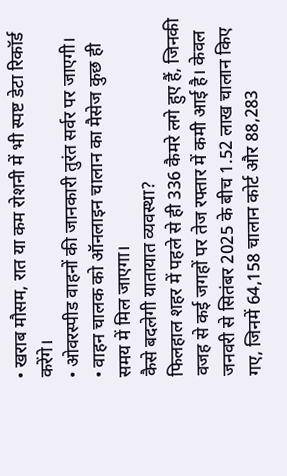• खराब मौसम, रात या कम रोशनी में भी स्पष्ट डेटा रिकॉर्ड करेंगे।
• ओवरस्पीड वाहनों की जानकारी तुरंत सर्वर पर जाएगी।
• वाहन चालक को ऑनलाइन चालान का मैसेज कुछ ही समय में मिल जाएगा।
कैसे बदलेगी यातायात व्यवस्था?
फिलहाल शहर में पहले से ही 336 कैमरे लगे हुए हैं, जिनकी वजह से कई जगहों पर तेज रफ्तार में कमी आई है। केवल जनवरी से सितंबर 2025 के बीच 1.52 लाख चालान किए गए, जिनमें 64,158 चालान कोर्ट और 88,283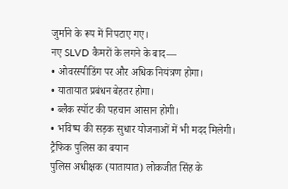जुर्माने के रूप में निपटाए गए।
नए SLVD कैमरों के लगने के बाद—
• ओवरस्पीडिंग पर और अधिक नियंत्रण होगा।
• यातायात प्रबंधन बेहतर होगा।
• ब्लैक स्पॉट की पहचान आसान होगी।
• भविष्य की सड़क सुधार योजनाओं में भी मदद मिलेगी।
ट्रैफिक पुलिस का बयान
पुलिस अधीक्षक (यातायात) लोकजीत सिंह के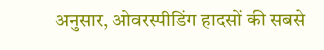अनुसार, ओवरस्पीडिंग हादसों की सबसे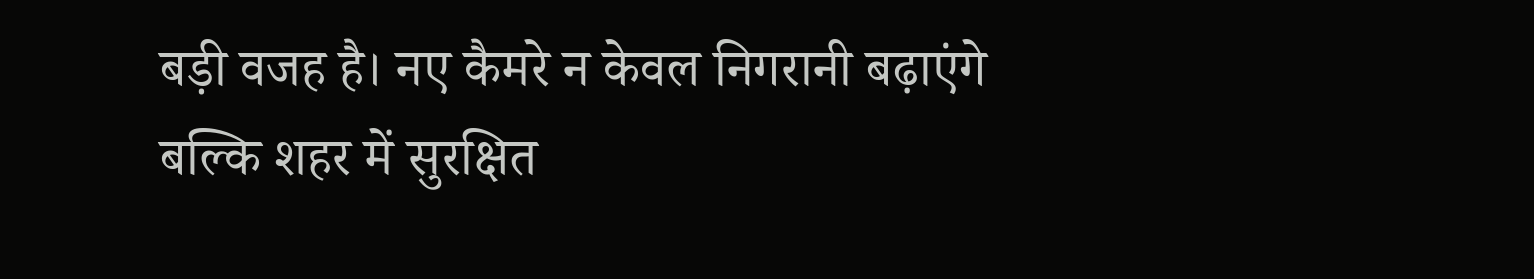बड़ी वजह है। नए कैमरे न केवल निगरानी बढ़ाएंगे बल्कि शहर में सुरक्षित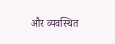और व्यवस्थित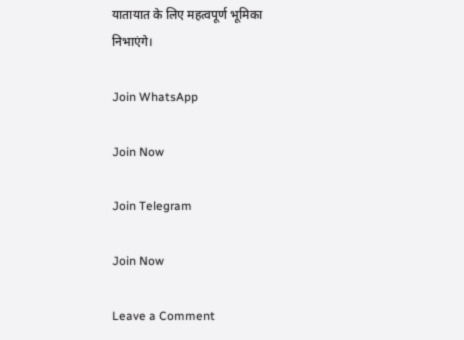यातायात के लिए महत्वपूर्ण भूमिका निभाएंगे।

Join WhatsApp

Join Now

Join Telegram

Join Now

Leave a Comment